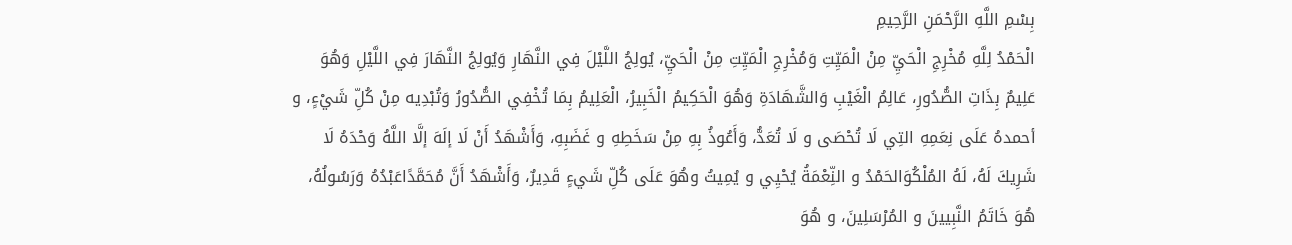بِسْمِ اللَّهِ الرَّحْمَنِ الرَّحِيمِ
الْحَمْدُ لِلَّهِ مُخْرِجِ الْحَيِّ مِنْ الْمَيِّتِ وَمُخْرِجِ الْمَيِّتِ مِنْ الْحَيِّ، يُولِجُ اللَّيْلَ فِي النَّهَارِ وَيُولِجُ النَّهَارَ فِي اللَّيْلِ وَهُوَ عَلِيمٌ بِذَاتِ الصُّدُورِ، عَالِمُ الْغَيْبِ وَالشَّهَادَةِ وَهُوَ الْحَكِيمُ الْخَبِيرُ، الْعَلِيمُ بِمَا تُخْفِي الصُّدُورُ وَتُبْدِيه مِنْ كُلِّ شَيْءٍ، و أحمدهُ عَلَى نِعَمِهِ التِي لَا تُحْصَى و لَا تُعَدُّ، وَأَعُوذُ بِهِ مِنْ سَخَطِهِ و غَضَبِهِ، وَأَشْهَدُ أَنْ لَا إلَهَ إلَّا اللَّهُ وَحْدَهُ لَا شَرِيكَ لَهُ، لَهُ المُلْكُوَالحَمْدُ و النِّعْمَةُ يُحْيِي و يُمِيتُ وهُوَ عَلَى كُلِّ شَيءٍ قَدِيرٌ، وَأَشْهَدُ أَنَّ مُحَمَّدًاعَبْدُهُ وَرَسُولُهُ، هُوَ خَاتَمُ النَّبِيينَ و المُرْسَلِينَ، و هُوَ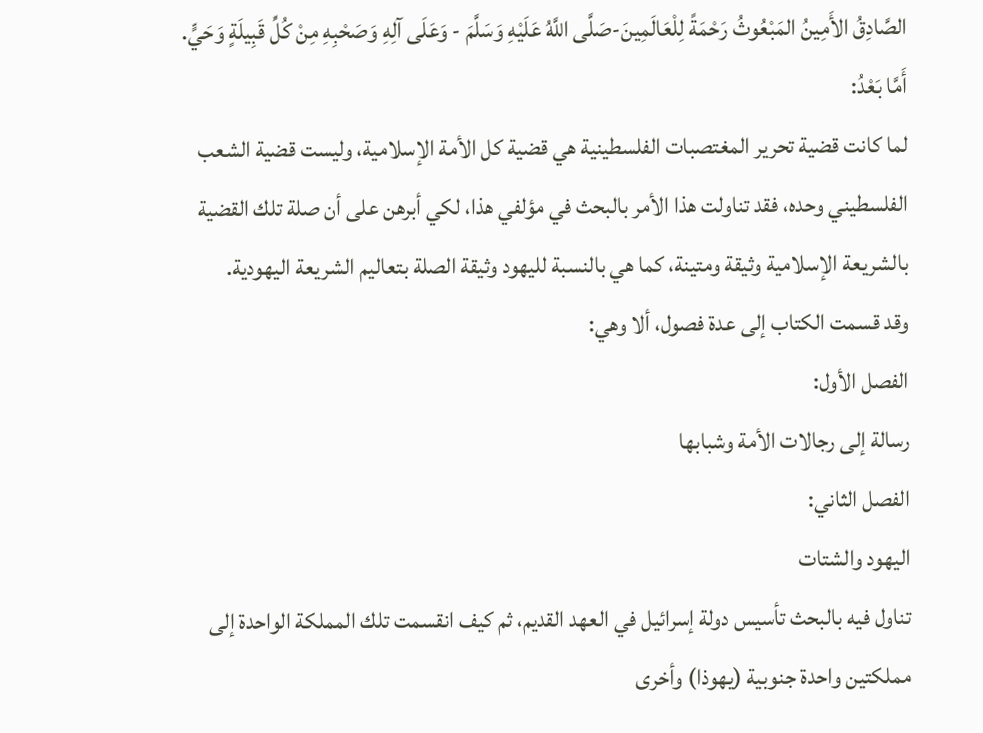الصَّادِقُ الأَمِينُ المَبْعُوثُ رَحْمَةً لِلْعَالَمِينَ-صَلَّى اللَّهُ عَلَيْهِ وَسَلَّمَ - وَعَلَى آلِهِ وَصَحْبِهِ مِنْ كُلِّ قَبِيلَةٍ وَحَيٍّ.
أَمَّا بَعْدُ:
لما كانت قضية تحرير المغتصبات الفلسطينية هي قضية كل الأمة الإسلامية، وليست قضية الشعب الفلسطيني وحده، فقد تناولت هذا الأمر بالبحث في مؤلفي هذا، لكي أبرهن على أن صلة تلك القضية بالشريعة الإسلامية وثيقة ومتينة، كما هي بالنسبة لليهود وثيقة الصلة بتعاليم الشريعة اليهودية.
وقد قسمت الكتاب إلى عدة فصول، ألا وهي:
الفصل الأول:
رسالة إلى رجالات الأمة وشبابها
الفصل الثاني:
اليهود والشتات
تناول فيه بالبحث تأسيس دولة إسرائيل في العهد القديم، ثم كيف انقسمت تلك المملكة الواحدة إلى مملكتين واحدة جنوبية (يهوذا) وأخرى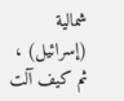شمالية (إسرائيل) ، ثم كيف آلت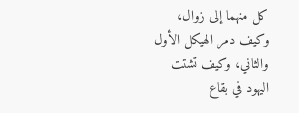كل منهما إلى زوال، وكيف دمر الهيكل الأول والثاني، وكيف تشتت اليهود في بقاع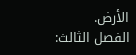الأرض.
الفصل الثالث: